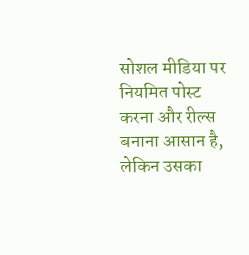सोशल मीडिया पर नियमित पोस्ट करना और रील्स बनाना आसान है, लेकिन उसका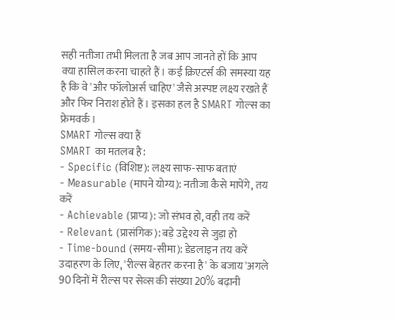सही नतीजा तभी मिलता है जब आप जानते हों कि आप क्या हासिल करना चाहते हैं। कई क्रिएटर्स की समस्या यह है कि वे 'और फॉलोअर्स चाहिए' जैसे अस्पष्ट लक्ष्य रखते हैं और फिर निराश होते हैं। इसका हल है SMART गोल्स का फ्रेमवर्क।
SMART गोल्स क्या हैं
SMART का मतलब है:
- Specific (विशिष्ट): लक्ष्य साफ-साफ बताएं
- Measurable (मापने योग्य): नतीजा कैसे मापेंगे, तय करें
- Achievable (प्राप्य): जो संभव हो, वही तय करें
- Relevant (प्रासंगिक): बड़े उद्देश्य से जुड़ा हो
- Time-bound (समय-सीमा): डेडलाइन तय करें
उदाहरण के लिए, 'रील्स बेहतर करना है' के बजाय 'अगले 90 दिनों में रील्स पर सेव्स की संख्या 20% बढ़ानी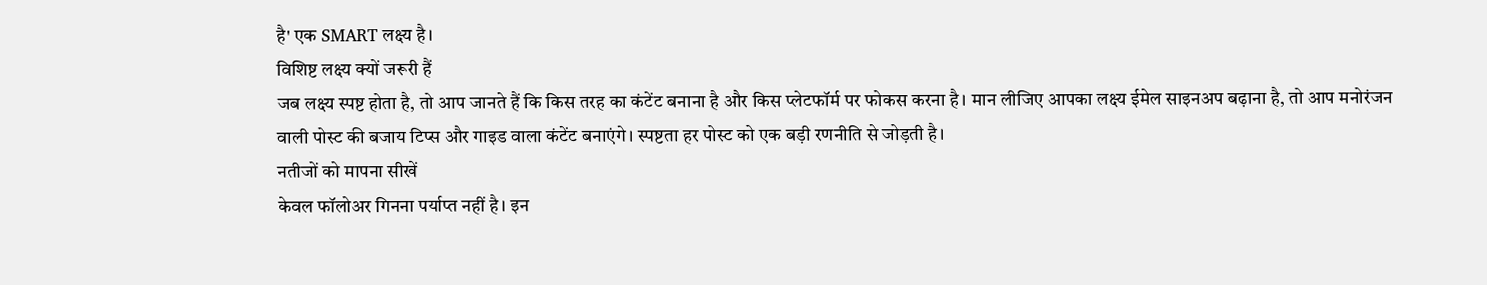है' एक SMART लक्ष्य है।
विशिष्ट लक्ष्य क्यों जरूरी हैं
जब लक्ष्य स्पष्ट होता है, तो आप जानते हैं कि किस तरह का कंटेंट बनाना है और किस प्लेटफॉर्म पर फोकस करना है। मान लीजिए आपका लक्ष्य ईमेल साइनअप बढ़ाना है, तो आप मनोरंजन वाली पोस्ट की बजाय टिप्स और गाइड वाला कंटेंट बनाएंगे। स्पष्टता हर पोस्ट को एक बड़ी रणनीति से जोड़ती है।
नतीजों को मापना सीखें
केवल फॉलोअर गिनना पर्याप्त नहीं है। इन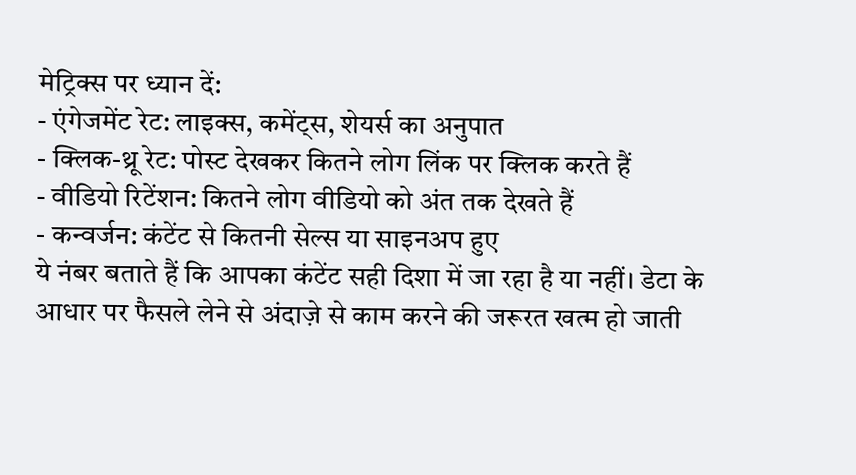मेट्रिक्स पर ध्यान दें:
- एंगेजमेंट रेट: लाइक्स, कमेंट्स, शेयर्स का अनुपात
- क्लिक-थ्रू रेट: पोस्ट देखकर कितने लोग लिंक पर क्लिक करते हैं
- वीडियो रिटेंशन: कितने लोग वीडियो को अंत तक देखते हैं
- कन्वर्जन: कंटेंट से कितनी सेल्स या साइनअप हुए
ये नंबर बताते हैं कि आपका कंटेंट सही दिशा में जा रहा है या नहीं। डेटा के आधार पर फैसले लेने से अंदाज़े से काम करने की जरूरत खत्म हो जाती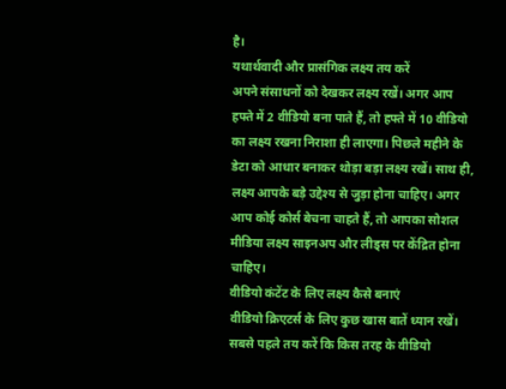है।
यथार्थवादी और प्रासंगिक लक्ष्य तय करें
अपने संसाधनों को देखकर लक्ष्य रखें। अगर आप हफ्ते में 2 वीडियो बना पाते हैं, तो हफ्ते में 10 वीडियो का लक्ष्य रखना निराशा ही लाएगा। पिछले महीने के डेटा को आधार बनाकर थोड़ा बड़ा लक्ष्य रखें। साथ ही, लक्ष्य आपके बड़े उद्देश्य से जुड़ा होना चाहिए। अगर आप कोई कोर्स बेचना चाहते हैं, तो आपका सोशल मीडिया लक्ष्य साइनअप और लीड्स पर केंद्रित होना चाहिए।
वीडियो कंटेंट के लिए लक्ष्य कैसे बनाएं
वीडियो क्रिएटर्स के लिए कुछ खास बातें ध्यान रखें। सबसे पहले तय करें कि किस तरह के वीडियो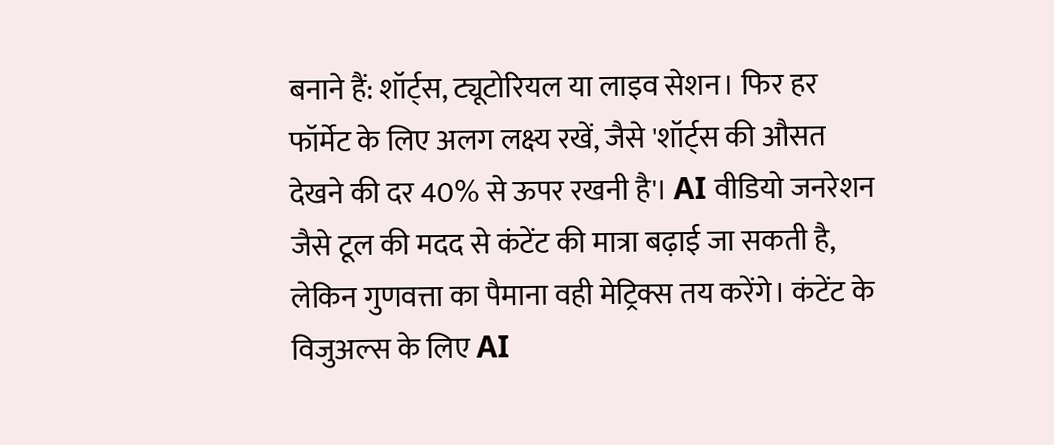बनाने हैं: शॉर्ट्स, ट्यूटोरियल या लाइव सेशन। फिर हर फॉर्मेट के लिए अलग लक्ष्य रखें, जैसे 'शॉर्ट्स की औसत देखने की दर 40% से ऊपर रखनी है'। AI वीडियो जनरेशन जैसे टूल की मदद से कंटेंट की मात्रा बढ़ाई जा सकती है, लेकिन गुणवत्ता का पैमाना वही मेट्रिक्स तय करेंगे। कंटेंट के विजुअल्स के लिए AI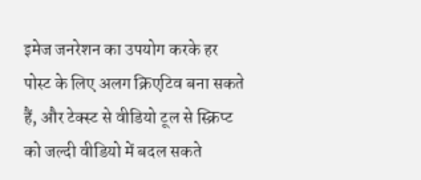इमेज जनरेशन का उपयोग करके हर पोस्ट के लिए अलग क्रिएटिव बना सकते हैं, और टेक्स्ट से वीडियो टूल से स्क्रिप्ट को जल्दी वीडियो में बदल सकते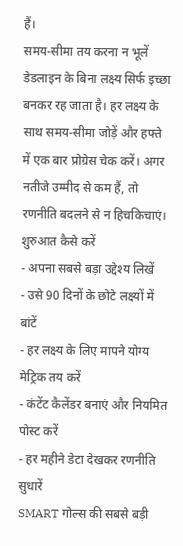हैं।
समय-सीमा तय करना न भूलें
डेडलाइन के बिना लक्ष्य सिर्फ इच्छा बनकर रह जाता है। हर लक्ष्य के साथ समय-सीमा जोड़ें और हफ्ते में एक बार प्रोग्रेस चेक करें। अगर नतीजे उम्मीद से कम हैं, तो रणनीति बदलने से न हिचकिचाएं।
शुरुआत कैसे करें
- अपना सबसे बड़ा उद्देश्य लिखें
- उसे 90 दिनों के छोटे लक्ष्यों में बांटें
- हर लक्ष्य के लिए मापने योग्य मेट्रिक तय करें
- कंटेंट कैलेंडर बनाएं और नियमित पोस्ट करें
- हर महीने डेटा देखकर रणनीति सुधारें
SMART गोल्स की सबसे बड़ी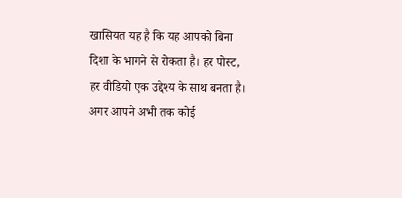खासियत यह है कि यह आपको बिना दिशा के भागने से रोकता है। हर पोस्ट, हर वीडियो एक उद्देश्य के साथ बनता है। अगर आपने अभी तक कोई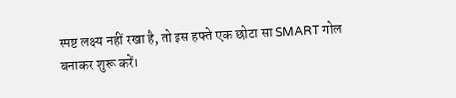स्पष्ट लक्ष्य नहीं रखा है, तो इस हफ्ते एक छोटा सा SMART गोल बनाकर शुरू करें।